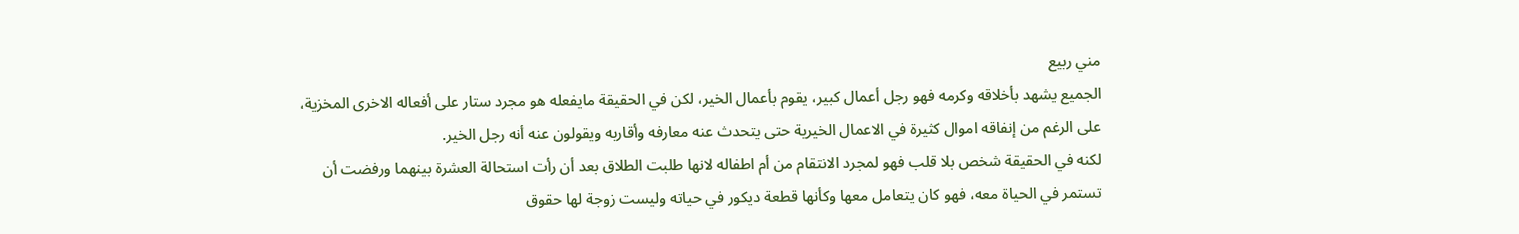مني ربيع
الجميع يشهد بأخلاقه وكرمه فهو رجل أعمال كبير، يقوم بأعمال الخير، لكن في الحقيقة مايفعله هو مجرد ستار على أفعاله الاخرى المخزية، على الرغم من إنفاقه اموال كثيرة في الاعمال الخيرية حتى يتحدث عنه معارفه وأقاربه ويقولون عنه أنه رجل الخير.
لكنه في الحقيقة شخص بلا قلب فهو لمجرد الانتقام من أم اطفاله لانها طلبت الطلاق بعد أن رأت استحالة العشرة بينهما ورفضت أن تستمر في الحياة معه، فهو كان يتعامل معها وكأنها قطعة ديكور في حياته وليست زوجة لها حقوق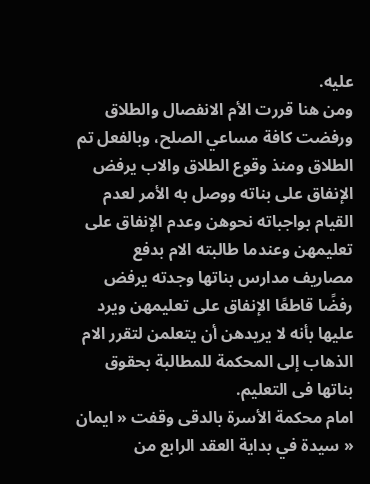عليه.
ومن هنا قررت الأم الانفصال والطلاق ورفضت كافة مساعي الصلح، وبالفعل تم الطلاق ومنذ وقوع الطلاق والاب يرفض الإنفاق على بناته ووصل به الأمر لعدم القيام بواجباته نحوهن وعدم الإنفاق على تعليمهن وعندما طالبته الام بدفع مصاريف مدارس بناتها وجدته يرفض رفضًا قاطعًا الإنفاق على تعليمهن ويرد عليها بأنه لا يريدهن أن يتعلمن لتقرر الام الذهاب إلى المحكمة للمطالبة بحقوق بناتها فى التعليم.
امام محكمة الأسرة بالدقى وقفت « ايمان « سيدة في بداية العقد الرابع من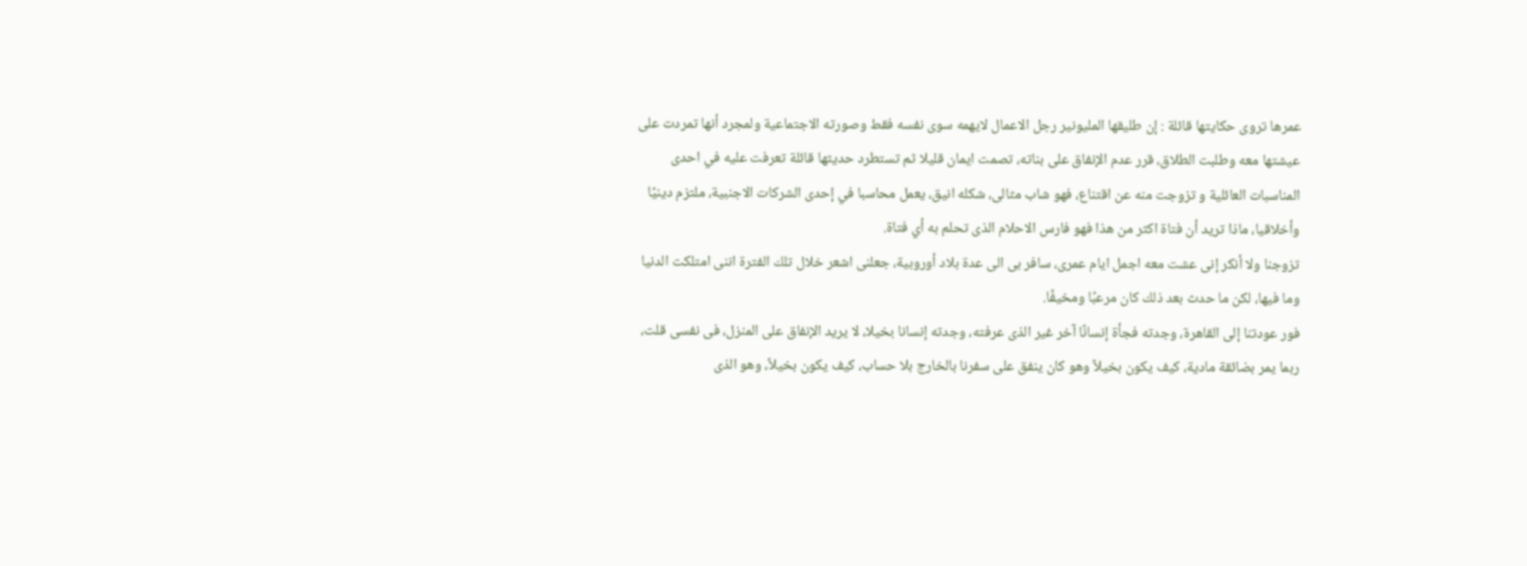عمرها تروى حكايتها قائلة : إن طليقها المليونير رجل الاعمال لايهمه سوى نفسه فقط وصورته الاجتماعية ولمجرد أنها تمردت على عيشتها معه وطلبت الطلاق، قرر عدم الإنفاق على بناته، تصمت ايمان قليلا ثم تستطرد حديثها قائلة تعرفت عليه في احدى المناسبات العائلية و تزوجت منه عن اقتناع، فهو شاب مثالى، شكله انيق، يعمل محاسبا في إحدى الشركات الاجنبية، ملتزم دينيًا وأخلاقيا، ماذا تريد أن فتاة اكثر من هذا فهو فارس الاحلام الذى تحلم به أي فتاة.
تزوجنا ولا أنكر إنى عشت معه اجمل ايام عمرى، سافر بى الى عدة بلاد أوروبية، جعلنى اشعر خلال تلك الفترة اننى امتلكت الدنيا وما فيها، لكن ما حدث بعد ذلك كان مرعبًا ومخيفًا.
فور عودتنا إلى القاهرة، وجدته فجأة إنسانًا آخر غير الذى عرفته، وجدته إنسانا بخيلا، لا يريد الإنفاق على المنزل، فى نفسى قلت، ربما يمر بضائقة مادية، كيف يكون بخيلاً وهو كان ينفق على سفرنا بالخارج بلا حساب، كيف يكون بخيلاً، وهو الذى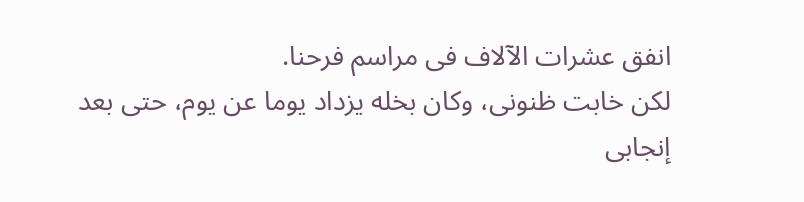انفق عشرات الآلاف فى مراسم فرحنا.
لكن خابت ظنونى، وكان بخله يزداد يوما عن يوم، حتى بعد إنجابى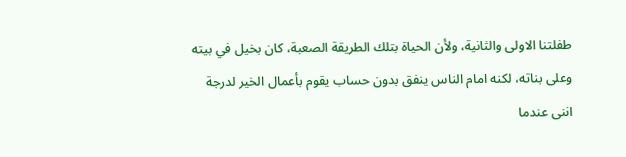طفلتنا الاولى والثانية، ولأن الحياة بتلك الطريقة الصعبة، كان بخيل في بيته وعلى بناته، لكنه امام الناس ينفق بدون حساب يقوم بأعمال الخير لدرجة اننى عندما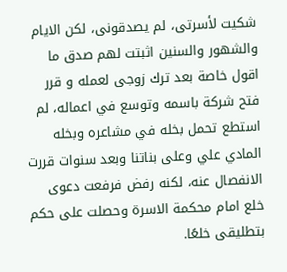شكيت لأسرتى، لم يصدقونى، لكن الايام والشهور والسنين اثبتت لهم صدق ما اقول خاصة بعد ترك زوجى لعمله و قرر فتح شركة باسمه وتوسع في اعماله، لم استطع تحمل بخله في مشاعره وبخله المادي علي وعلى بناتنا وبعد سنوات قررت الانفصال عنه، لكنه رفض فرفعت دعوى خلع امام محكمة الاسرة وحصلت على حكم بتطليقى خلعًا.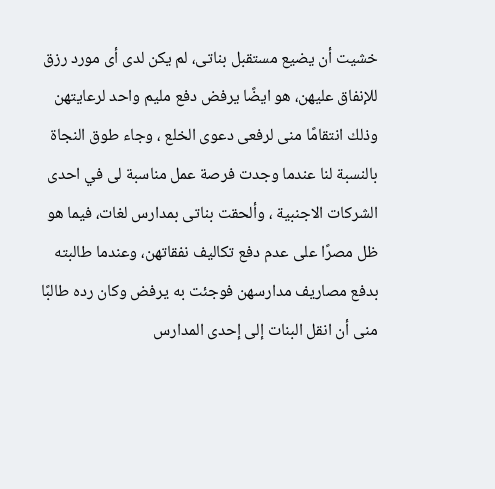خشيت أن يضيع مستقبل بناتى، لم يكن لدى أى مورد رزق للإنفاق عليهن، هو ايضًا يرفض دفع مليم واحد لرعايتهن وذلك انتقامًا منى لرفعى دعوى الخلع ، وجاء طوق النجاة بالنسبة لنا عندما وجدت فرصة عمل مناسبة لى في احدى الشركات الاجنبية ، وألحقت بناتى بمدارس لغات، فيما هو ظل مصرًا على عدم دفع تكاليف نفقاتهن، وعندما طالبته بدفع مصاريف مدارسهن فوجئت به يرفض وكان رده طالبًا منى أن انقل البنات إلى إحدى المدارس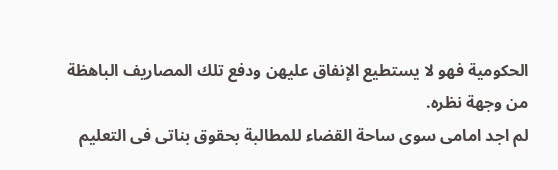الحكومية فهو لا يستطيع الإنفاق عليهن ودفع تلك المصاريف الباهظة من وجهة نظره.
لم اجد امامى سوى ساحة القضاء للمطالبة بحقوق بناتى فى التعليم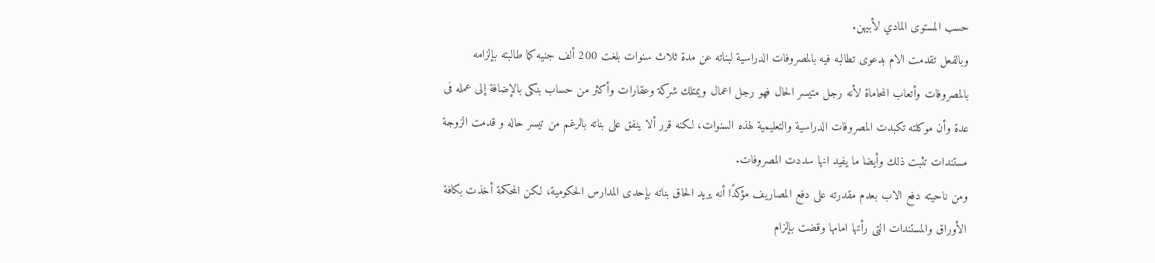حسب المستوى المادي لأبيهن.
وبالفعل تقدمت الام بدعوى تطالبه فيه بالمصروفات الدراسية لبناته عن مدة ثلاث سنوات بلغت 200 ألف جنيه كما طالبته بإلزامه بالمصروفات وأتعاب المحاماة لأنه رجل متيسر الحال فهو رجل اعمال ويمتلك شركة وعقارات وأكثر من حساب بنكى بالإضافة إلى عمله فى عدة وأن موكلته تكبدت المصروفات الدراسية والتعليمية لهذه السنوات، لكنه قرر ألا ينفق على بناته بالرغم من تيسر حاله و قدمت الزوجة مستندات تثبت ذلك وأيضا ما يفيد انها سددت المصروفات.
ومن ناحيته دفع الاب بعدم مقدرته على دفع المصاريف مؤكدًا أنه يريد الحاق بناته بإحدى المدارس الحكومية، لكن المحكمة أخذت بكافة الأوراق والمستندات التى رأتها امامها وقضت بإلزام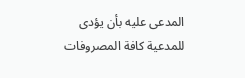المدعى عليه بأن يؤدى للمدعية كافة المصروفات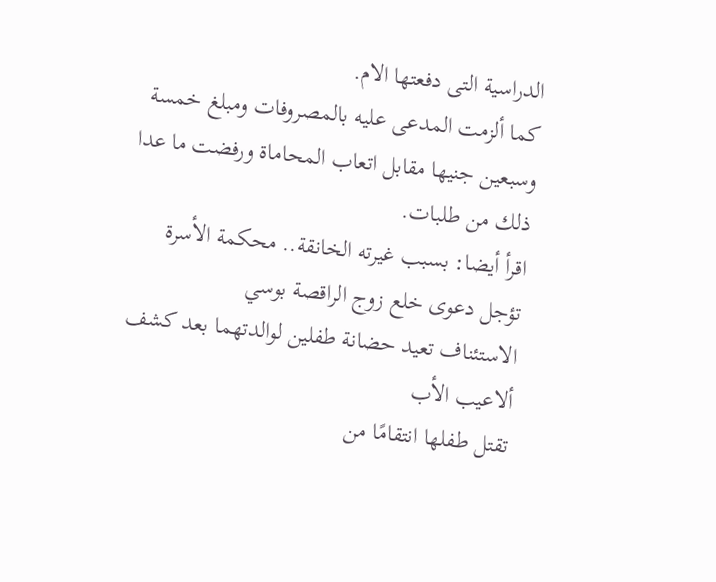الدراسية التى دفعتها الام.
كما ألزمت المدعى عليه بالمصروفات ومبلغ خمسة وسبعين جنيها مقابل اتعاب المحاماة ورفضت ما عدا ذلك من طلبات.
اقرأ أيضا: بسبب غيرته الخانقة.. محكمة الأسرة تؤجل دعوى خلع زوج الراقصة بوسي
الاستئناف تعيد حضانة طفلين لوالدتهما بعد كشف ألاعيب الأب
تقتل طفلها انتقامًا من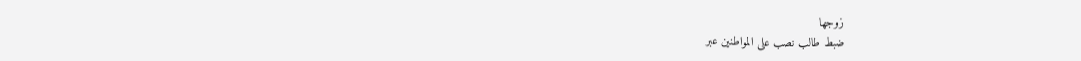زوجها
ضبط طالب نصب على المواطنين عبر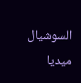السوشيال ميديا